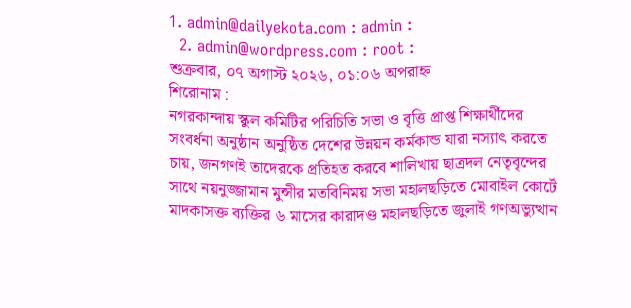1. admin@dailyekota.com : admin :
  2. admin@wordpress.com : root :
শুক্রবার, ০৭ অগাস্ট ২০২৬, ০১:০৬ অপরাহ্ন
শিরোনাম :
নগরকান্দায় স্কুল কমিটির পরিচিতি সভা ও বৃত্তি প্রাপ্ত শিক্ষার্থীদের সংবর্ধনা অনুষ্ঠান অনুষ্ঠিত দেশের উন্নয়ন কর্মকান্ড যারা নস্যাৎ করতে চায়, জনগণই তাদেরকে প্রতিহত করবে শালিখায় ছাত্রদল নেতৃবৃন্দের সাথে নয়নুজ্জামান মুন্সীর মতবিনিময় সভা মহালছড়িতে মোবাইল কোর্টে মাদকাসক্ত ব্যক্তির ৬ মাসের কারাদণ্ড মহালছড়িতে জুলাই গণঅভ্যুত্থান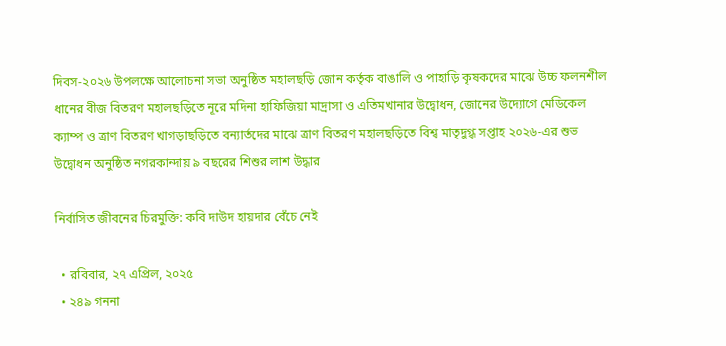দিবস-২০২৬ উপলক্ষে আলোচনা সভা অনুষ্ঠিত মহালছড়ি জোন কর্তৃক বাঙালি ও পাহাড়ি কৃষকদের মাঝে উচ্চ ফলনশীল ধানের বীজ বিতরণ মহালছড়িতে নূরে মদিনা হাফিজিয়া মাদ্রাসা ও এতিমখানার উদ্বোধন, জোনের উদ্যোগে মেডিকেল ক্যাম্প ও ত্রাণ বিতরণ খাগড়াছড়িতে বন্যার্তদের মাঝে ত্রাণ বিতরণ মহালছড়িতে বিশ্ব মাতৃদুগ্ধ সপ্তাহ ২০২৬-এর শুভ উদ্বোধন অনুষ্ঠিত নগরকান্দায় ৯ বছরের শিশুর লাশ উদ্ধার

নির্বাসিত জীবনের চিরমুক্তি: কবি দাউদ হায়দার বেঁচে নেই

  • রবিবার, ২৭ এপ্রিল, ২০২৫
  • ২৪৯ গননা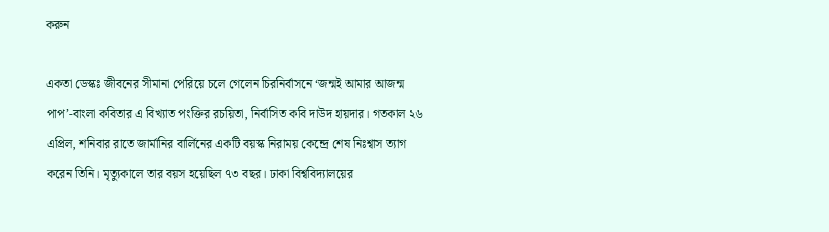করুন

একতা ডেস্কঃ জীবনের সীমানা পেরিয়ে চলে গেলেন চিরনির্বাসনে ‘জন্মই আমার আজন্ম পাপ’-বাংলা কবিতার এ বিখ্যাত পংক্তির রচয়িতা, নির্বাসিত কবি দাউদ হায়দার। গতকাল ২৬ এপ্রিল, শনিবার রাতে জার্মানির বার্লিনের একটি বয়স্ক নিরাময় কেন্দ্রে শেষ নিঃশ্বাস ত্যাগ করেন তিনি। মৃত্যুকালে তার বয়স হয়েছিল ৭৩ বছর। ঢাকা বিশ্ববিদ্যালয়ের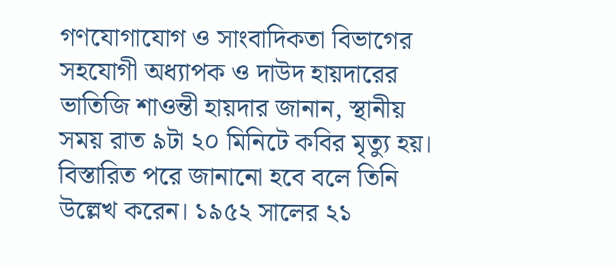গণযোগাযোগ ও সাংবাদিকতা বিভাগের সহযোগী অধ্যাপক ও দাউদ হায়দারের ভাতিজি শাওন্তী হায়দার জানান, স্থানীয় সময় রাত ৯টা ২০ মিনিটে কবির মৃত্যু হয়। বিস্তারিত পরে জানানো হবে বলে তিনি উল্লেখ করেন। ১৯৫২ সালের ২১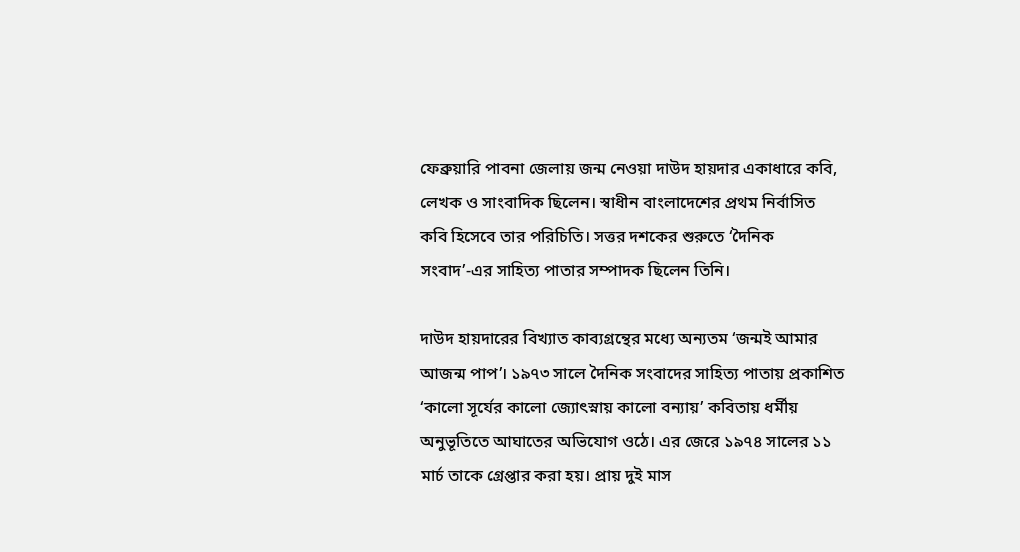ফেব্রুয়ারি পাবনা জেলায় জন্ম নেওয়া দাউদ হায়দার একাধারে কবি, লেখক ও সাংবাদিক ছিলেন। স্বাধীন বাংলাদেশের প্রথম নির্বাসিত কবি হিসেবে তার পরিচিতি। সত্তর দশকের শুরুতে ‘দৈনিক সংবাদ’-এর সাহিত্য পাতার সম্পাদক ছিলেন তিনি।

দাউদ হায়দারের বিখ্যাত কাব্যগ্রন্থের মধ্যে অন্যতম ‘জন্মই আমার আজন্ম পাপ’। ১৯৭৩ সালে দৈনিক সংবাদের সাহিত্য পাতায় প্রকাশিত ‘কালো সূর্যের কালো জ্যোৎস্নায় কালো বন্যায়’ কবিতায় ধর্মীয় অনুভূতিতে আঘাতের অভিযোগ ওঠে। এর জেরে ১৯৭৪ সালের ১১ মার্চ তাকে গ্রেপ্তার করা হয়। প্রায় দুই মাস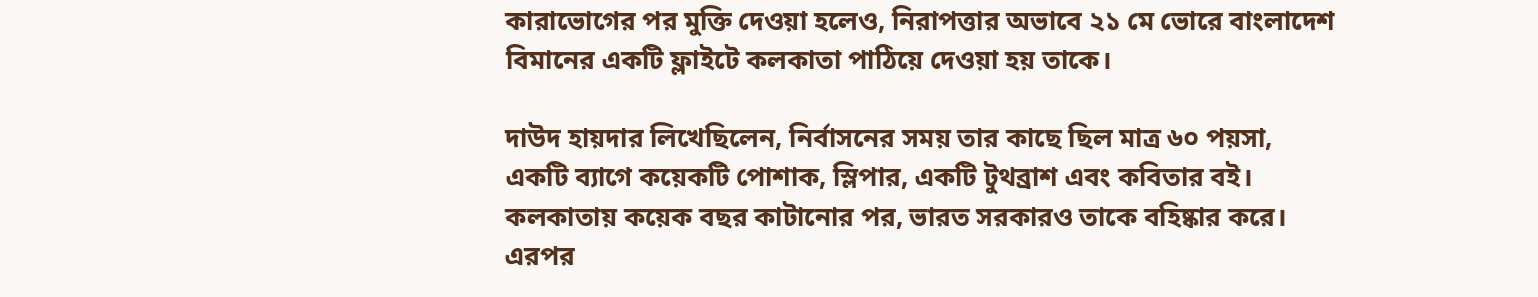কারাভোগের পর মুক্তি দেওয়া হলেও, নিরাপত্তার অভাবে ২১ মে ভোরে বাংলাদেশ বিমানের একটি ফ্লাইটে কলকাতা পাঠিয়ে দেওয়া হয় তাকে।

দাউদ হায়দার লিখেছিলেন, নির্বাসনের সময় তার কাছে ছিল মাত্র ৬০ পয়সা, একটি ব্যাগে কয়েকটি পোশাক, স্লিপার, একটি টুথব্রাশ এবং কবিতার বই। কলকাতায় কয়েক বছর কাটানোর পর, ভারত সরকারও তাকে বহিষ্কার করে। এরপর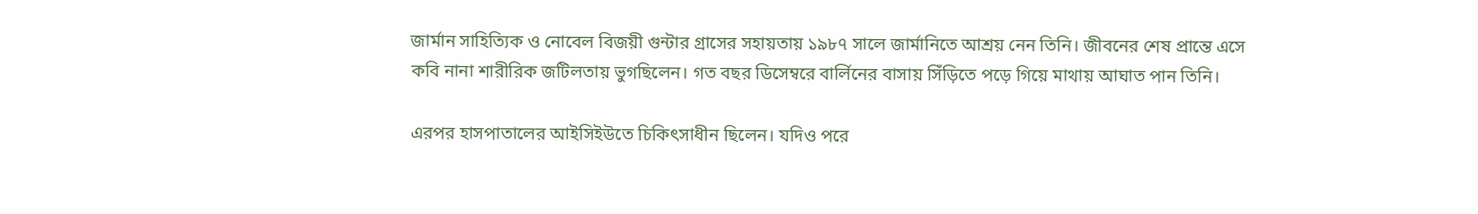জার্মান সাহিত্যিক ও নোবেল বিজয়ী গুন্টার গ্রাসের সহায়তায় ১৯৮৭ সালে জার্মানিতে আশ্রয় নেন তিনি। জীবনের শেষ প্রান্তে এসে কবি নানা শারীরিক জটিলতায় ভুগছিলেন। গত বছর ডিসেম্বরে বার্লিনের বাসায় সিঁড়িতে পড়ে গিয়ে মাথায় আঘাত পান তিনি।

এরপর হাসপাতালের আইসিইউতে চিকিৎসাধীন ছিলেন। যদিও পরে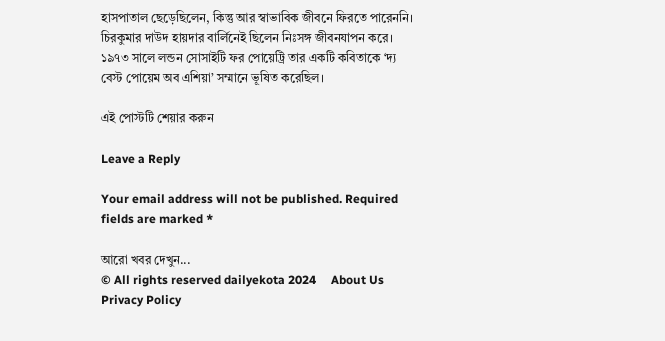হাসপাতাল ছেড়েছিলেন, কিন্তু আর স্বাভাবিক জীবনে ফিরতে পারেননি। চিরকুমার দাউদ হায়দার বার্লিনেই ছিলেন নিঃসঙ্গ জীবনযাপন করে। ১৯৭৩ সালে লন্ডন সোসাইটি ফর পোয়েট্রি তার একটি কবিতাকে ‘দ্য বেস্ট পোয়েম অব এশিয়া’ সম্মানে ভূষিত করেছিল।

এই পোস্টটি শেয়ার করুন

Leave a Reply

Your email address will not be published. Required fields are marked *

আরো খবর দেখুন...
© All rights reserved dailyekota 2024     About Us       Privacy Policy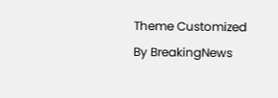Theme Customized By BreakingNews